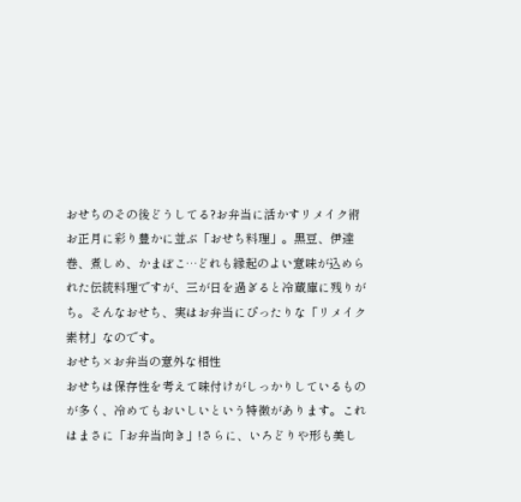おせちのその後どうしてる?お弁当に活かすリメイク術
お正月に彩り豊かに並ぶ「おせち料理」。黒豆、伊達巻、煮しめ、かまぼこ…どれも縁起のよい意味が込められた伝統料理ですが、三が日を過ぎると冷蔵庫に残りがち。そんなおせち、実はお弁当にぴったりな「リメイク素材」なのです。
おせち×お弁当の意外な相性
おせちは保存性を考えて味付けがしっかりしているものが多く、冷めてもおいしいという特徴があります。これはまさに「お弁当向き」!さらに、いろどりや形も美し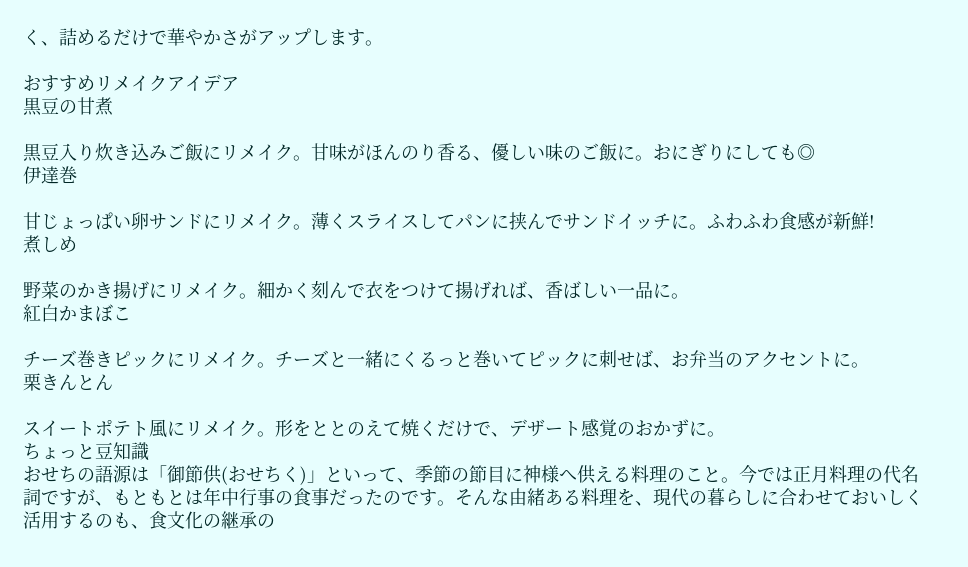く、詰めるだけで華やかさがアップします。

おすすめリメイクアイデア
黒豆の甘煮

黒豆入り炊き込みご飯にリメイク。甘味がほんのり香る、優しい味のご飯に。おにぎりにしても◎
伊達巻

甘じょっぱい卵サンドにリメイク。薄くスライスしてパンに挟んでサンドイッチに。ふわふわ食感が新鮮!
煮しめ

野菜のかき揚げにリメイク。細かく刻んで衣をつけて揚げれば、香ばしい一品に。
紅白かまぼこ

チーズ巻きピックにリメイク。チーズと一緒にくるっと巻いてピックに刺せば、お弁当のアクセントに。
栗きんとん

スイートポテト風にリメイク。形をととのえて焼くだけで、デザート感覚のおかずに。
ちょっと豆知識
おせちの語源は「御節供(おせちく)」といって、季節の節目に神様へ供える料理のこと。今では正月料理の代名詞ですが、もともとは年中行事の食事だったのです。そんな由緒ある料理を、現代の暮らしに合わせておいしく活用するのも、食文化の継承の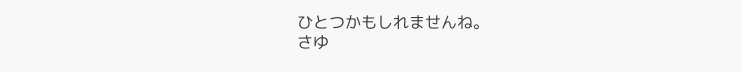ひとつかもしれませんね。
さゆ